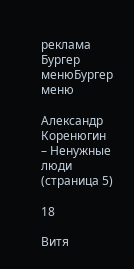реклама
Бургер менюБургер меню

Александр Коренюгин – Ненужные люди (страница 5)

18

Витя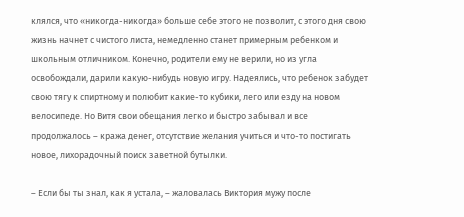клялся, что «никогда-никогда» больше себе этого не позволит, с этого дня свою жизнь начнет с чистого листа, немедленно станет примерным ребенком и школьным отличником. Конечно, родители ему не верили, но из угла освобождали, дарили какую-нибудь новую игру. Надеялись, что ребенок забудет свою тягу к спиртному и полюбит какие-то кубики, лего или езду на новом велосипеде. Но Витя свои обещания легко и быстро забывал и все продолжалось – кража денег, отсутствие желания учиться и что-то постигать новое, лихорадочный поиск заветной бутылки.

– Если бы ты знал, как я устала, – жаловалась Виктория мужу после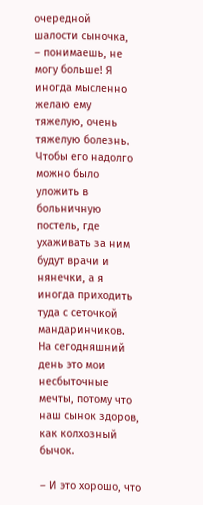очередной шалости сыночка, – понимаешь, не могу больше! Я иногда мысленно желаю ему тяжелую, очень тяжелую болезнь. Чтобы его надолго можно было уложить в больничную постель, где ухаживать за ним будут врачи и нянечки, а я иногда приходить туда с сеточкой мандаринчиков. На сегодняшний день это мои несбыточные мечты, потому что наш сынок здоров, как колхозный бычок.

– И это хорошо, что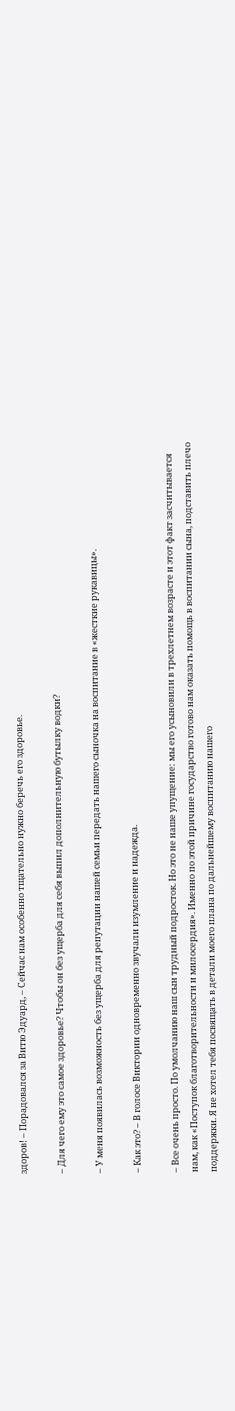здоров! – Порадовался за Витю Эдуард, – Сейчас нам особенно тщательно нужно беречь его здоровье.

– Для чего ему это самое здоровье? Чтобы он без ущерба для себя выпил дополнительную бутылку водки?

– У меня появилась возможность без ущерба для репутации нашей семьи передать нашего сыночка на воспитание в «жесткие рукавицы».

– Как это? – В голосе Виктории одновременно звучали изумление и надежда.

– Все очень просто. По умолчанию наш сын трудный подросток. Но это не наше упущение: мы его усыновили в трехлетнем возрасте и этот факт засчитывается нам, как «Поступок благотворительности и милосердия». Именно по этой причине государство готово нам оказать помощь в воспитании сына, подставить плечо поддержки. Я не хотел тебя посвящать в детали моего плана по дальнейшему воспитанию нашего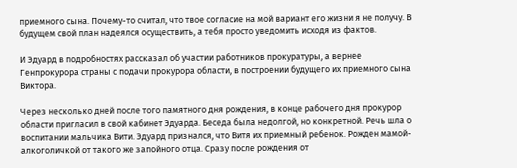приемного сына. Почему-то считал, что твое согласие на мой вариант его жизни я не получу. В будущем свой план надеялся осуществить, а тебя просто уведомить исходя из фактов.

И Эдуард в подробностях рассказал об участии работников прокуратуры, а вернее Генпрокурора страны с подачи прокурора области, в построении будущего их приемного сына Виктора.

Через несколько дней после того памятного дня рождения, в конце рабочего дня прокурор области пригласил в свой кабинет Эдуарда. Беседа была недолгой, но конкретной. Речь шла о воспитании мальчика Вити. Эдуард признался, что Витя их приемный ребенок. Рожден мамой-алкоголичкой от такого же запойного отца. Сразу после рождения от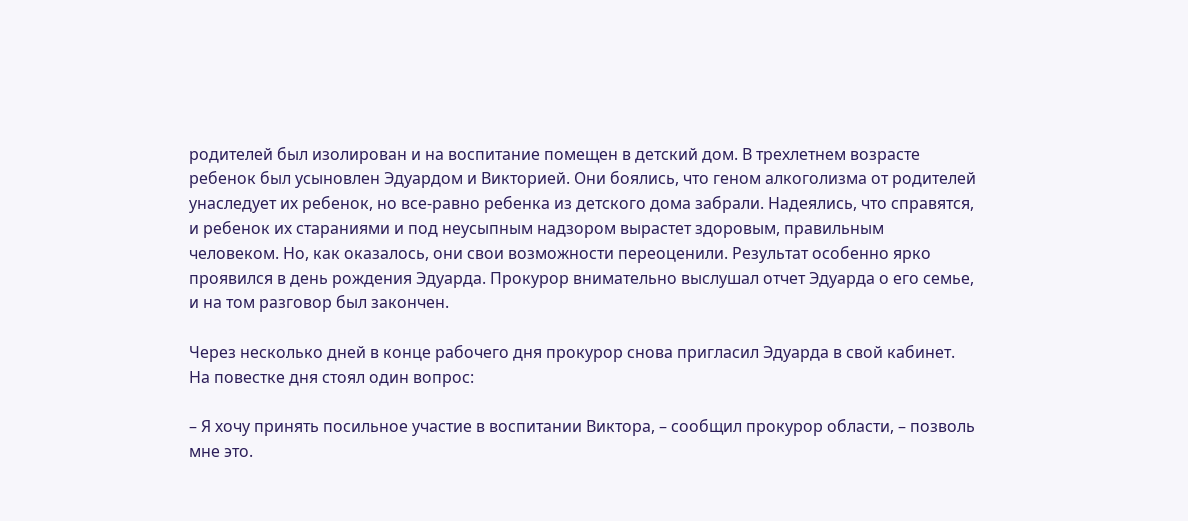родителей был изолирован и на воспитание помещен в детский дом. В трехлетнем возрасте ребенок был усыновлен Эдуардом и Викторией. Они боялись, что геном алкоголизма от родителей унаследует их ребенок, но все-равно ребенка из детского дома забрали. Надеялись, что справятся, и ребенок их стараниями и под неусыпным надзором вырастет здоровым, правильным человеком. Но, как оказалось, они свои возможности переоценили. Результат особенно ярко проявился в день рождения Эдуарда. Прокурор внимательно выслушал отчет Эдуарда о его семье, и на том разговор был закончен.

Через несколько дней в конце рабочего дня прокурор снова пригласил Эдуарда в свой кабинет. На повестке дня стоял один вопрос:

– Я хочу принять посильное участие в воспитании Виктора, – сообщил прокурор области, – позволь мне это.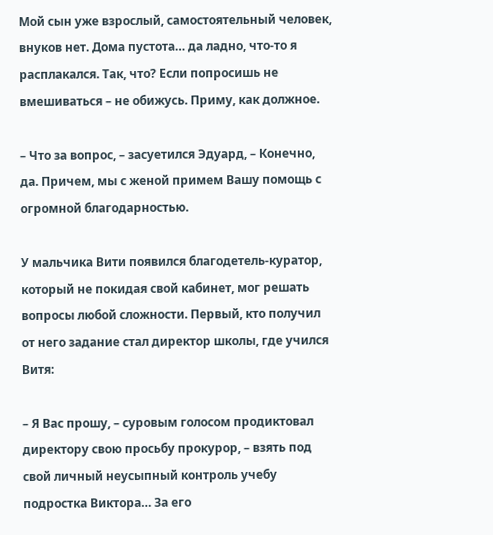Мой сын уже взрослый, самостоятельный человек, внуков нет. Дома пустота… да ладно, что-то я расплакался. Так, что? Если попросишь не вмешиваться – не обижусь. Приму, как должное.

– Что за вопрос, – засуетился Эдуард, – Конечно, да. Причем, мы с женой примем Вашу помощь с огромной благодарностью.

У мальчика Вити появился благодетель-куратор, который не покидая свой кабинет, мог решать вопросы любой сложности. Первый, кто получил от него задание стал директор школы, где учился Витя:

– Я Вас прошу, – суровым голосом продиктовал директору свою просьбу прокурор, – взять под свой личный неусыпный контроль учебу подростка Виктора… За его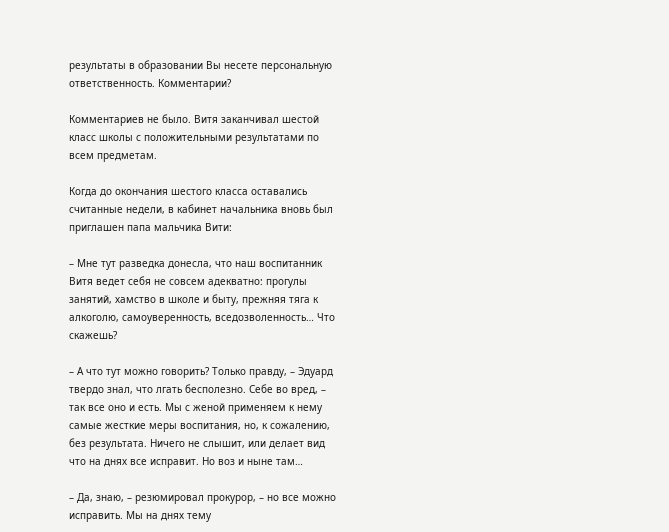результаты в образовании Вы несете персональную ответственность. Комментарии?

Комментариев не было. Витя заканчивал шестой класс школы с положительными результатами по всем предметам.

Когда до окончания шестого класса оставались считанные недели, в кабинет начальника вновь был приглашен папа мальчика Вити:

– Мне тут разведка донесла, что наш воспитанник Витя ведет себя не совсем адекватно: прогулы занятий, хамство в школе и быту, прежняя тяга к алкоголю, самоуверенность, вседозволенность… Что скажешь?

– А что тут можно говорить? Только правду, – Эдуард твердо знал, что лгать бесполезно. Себе во вред, – так все оно и есть. Мы с женой применяем к нему самые жесткие меры воспитания, но, к сожалению, без результата. Ничего не слышит, или делает вид что на днях все исправит. Но воз и ныне там…

– Да, знаю, – резюмировал прокурор, – но все можно исправить. Мы на днях тему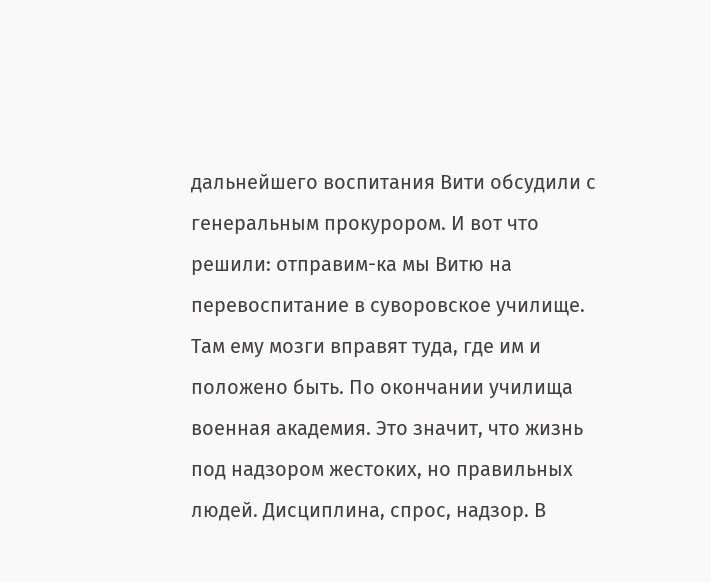дальнейшего воспитания Вити обсудили с генеральным прокурором. И вот что решили: отправим-ка мы Витю на перевоспитание в суворовское училище. Там ему мозги вправят туда, где им и положено быть. По окончании училища военная академия. Это значит, что жизнь под надзором жестоких, но правильных людей. Дисциплина, спрос, надзор. В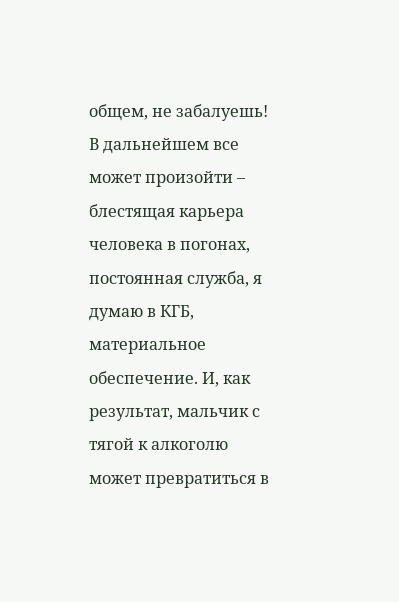общем, не забалуешь! В дальнейшем все может произойти – блестящая карьера человека в погонах, постоянная служба, я думаю в КГБ, материальное обеспечение. И, как результат, мальчик с тягой к алкоголю может превратиться в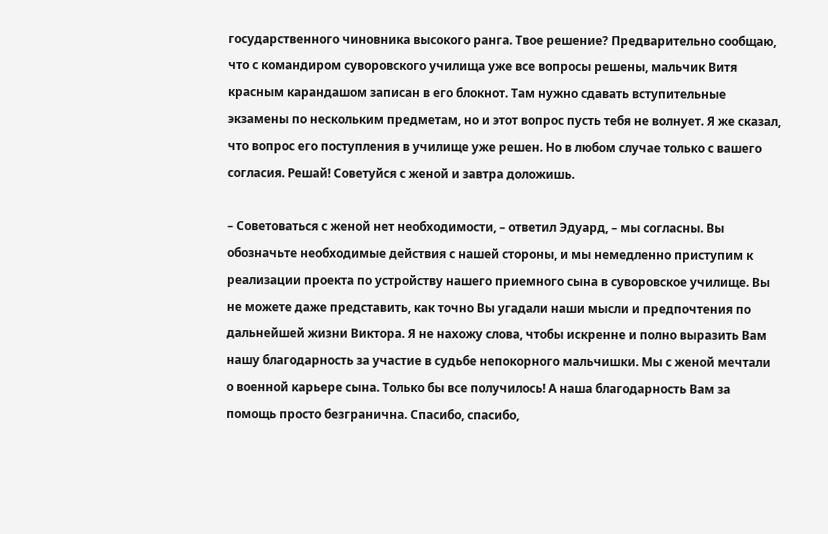государственного чиновника высокого ранга. Твое решение? Предварительно сообщаю, что с командиром суворовского училища уже все вопросы решены, мальчик Витя красным карандашом записан в его блокнот. Там нужно сдавать вступительные экзамены по нескольким предметам, но и этот вопрос пусть тебя не волнует. Я же сказал, что вопрос его поступления в училище уже решен. Но в любом случае только с вашего согласия. Решай! Советуйся с женой и завтра доложишь.

– Советоваться с женой нет необходимости, – ответил Эдуард, – мы согласны. Вы обозначьте необходимые действия с нашей стороны, и мы немедленно приступим к реализации проекта по устройству нашего приемного сына в суворовское училище. Вы не можете даже представить, как точно Вы угадали наши мысли и предпочтения по дальнейшей жизни Виктора. Я не нахожу слова, чтобы искренне и полно выразить Вам нашу благодарность за участие в судьбе непокорного мальчишки. Мы с женой мечтали о военной карьере сына. Только бы все получилось! А наша благодарность Вам за помощь просто безгранична. Спасибо, спасибо,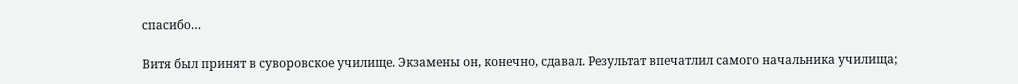спасибо…

Витя был принят в суворовское училище. Экзамены он, конечно, сдавал. Результат впечатлил самого начальника училища;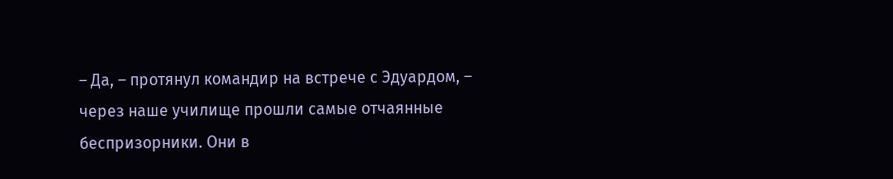– Да, – протянул командир на встрече с Эдуардом, – через наше училище прошли самые отчаянные беспризорники. Они в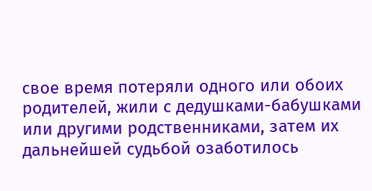свое время потеряли одного или обоих родителей, жили с дедушками-бабушками или другими родственниками, затем их дальнейшей судьбой озаботилось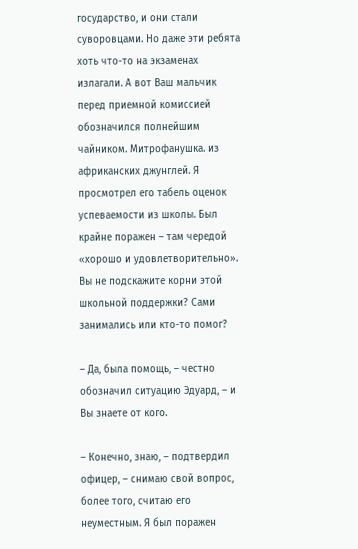государство, и они стали суворовцами. Но даже эти ребята хоть что-то на экзаменах излагали. А вот Ваш мальчик перед приемной комиссией обозначился полнейшим чайником. Митрофанушка. из африканских джунглей. Я просмотрел его табель оценок успеваемости из школы. Был крайне поражен – там чередой «хорошо и удовлетворительно». Вы не подскажите корни этой школьной поддержки? Сами занимались или кто-то помог?

– Да, была помощь, – честно обозначил ситуацию Эдуард, – и Вы знаете от кого.

– Конечно, знаю, – подтвердил офицер, – снимаю свой вопрос, более того, считаю его неуместным. Я был поражен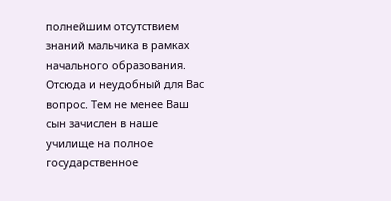полнейшим отсутствием знаний мальчика в рамках начального образования. Отсюда и неудобный для Вас вопрос. Тем не менее Ваш сын зачислен в наше училище на полное государственное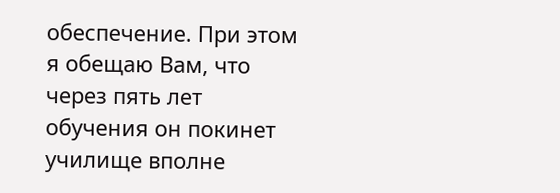обеспечение. При этом я обещаю Вам, что через пять лет обучения он покинет училище вполне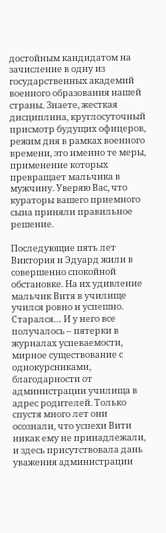достойным кандидатом на зачисление в одну из государственных академий военного образования нашей страны. Знаете, жесткая дисциплина, круглосуточный присмотр будущих офицеров, режим дня в рамках военного времени, это именно те меры, применение которых превращает мальчика в мужчину. Уверяю Вас, что кураторы вашего приемного сына приняли правильное решение.

Последующие пять лет Виктория и Эдуард жили в совершенно спокойной обстановке. На их удивление мальчик Витя в училище учился ровно и успешно. Старался… И у него все получалось – пятерки в журналах успеваемости, мирное существование с однокурсниками, благодарности от администрации училища в адрес родителей. Только спустя много лет они осознали, что успехи Вити никак ему не принадлежали, и здесь присутствовала дань уважения администрации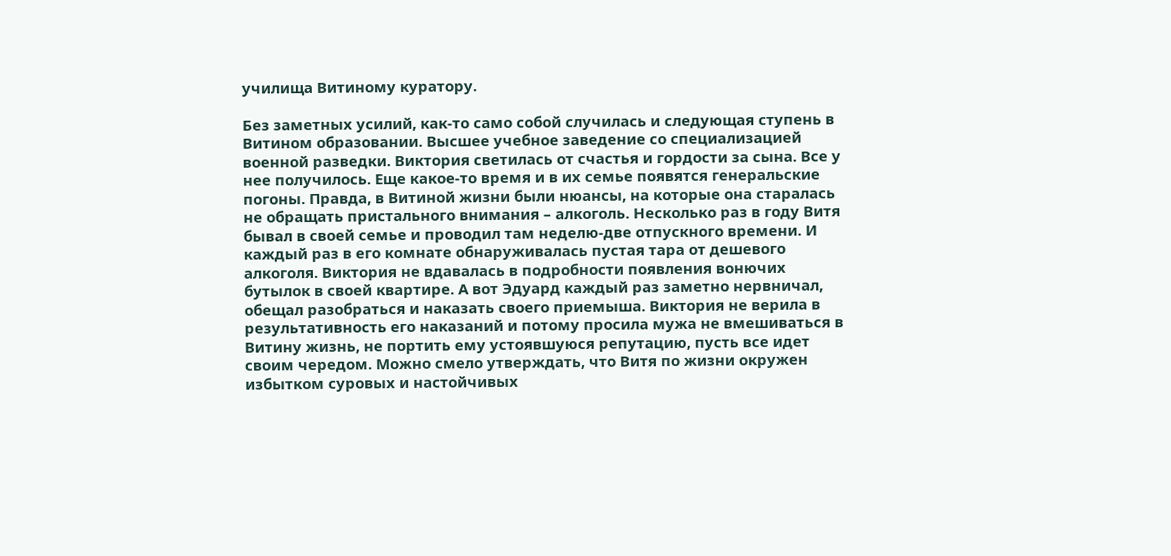училища Витиному куратору.

Без заметных усилий, как-то само собой случилась и следующая ступень в Витином образовании. Высшее учебное заведение со специализацией военной разведки. Виктория светилась от счастья и гордости за сына. Все у нее получилось. Еще какое-то время и в их семье появятся генеральские погоны. Правда, в Витиной жизни были нюансы, на которые она старалась не обращать пристального внимания – алкоголь. Несколько раз в году Витя бывал в своей семье и проводил там неделю-две отпускного времени. И каждый раз в его комнате обнаруживалась пустая тара от дешевого алкоголя. Виктория не вдавалась в подробности появления вонючих бутылок в своей квартире. А вот Эдуард каждый раз заметно нервничал, обещал разобраться и наказать своего приемыша. Виктория не верила в результативность его наказаний и потому просила мужа не вмешиваться в Витину жизнь, не портить ему устоявшуюся репутацию, пусть все идет своим чередом. Можно смело утверждать, что Витя по жизни окружен избытком суровых и настойчивых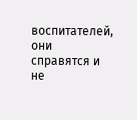воспитателей, они справятся и не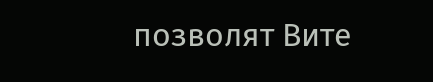позволят Вите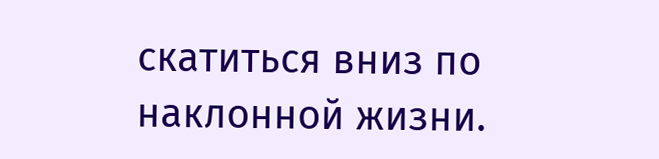скатиться вниз по наклонной жизни.